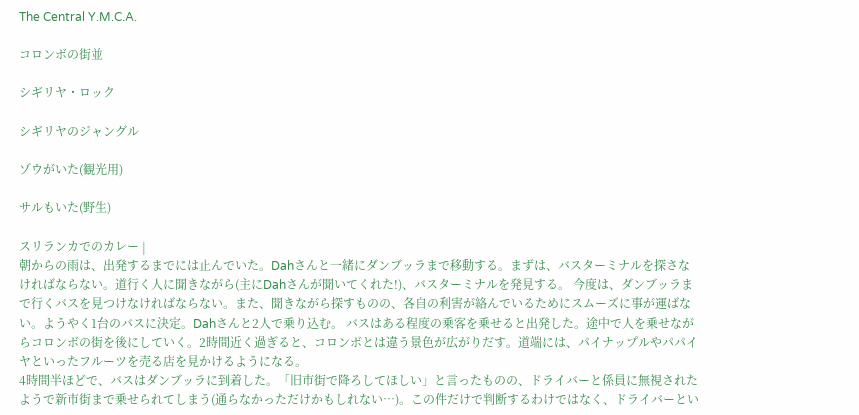The Central Y.M.C.A.

コロンボの街並

シギリヤ・ロック

シギリヤのジャングル

ゾウがいた(観光用)

サルもいた(野生)

スリランカでのカレー |
朝からの雨は、出発するまでには止んでいた。Dahさんと一緒にダンブッラまで移動する。まずは、バスターミナルを探さなければならない。道行く人に聞きながら(主にDahさんが聞いてくれた!)、バスターミナルを発見する。 今度は、ダンブッラまで行くバスを見つけなければならない。また、聞きながら探すものの、各自の利害が絡んでいるためにスムーズに事が運ばない。ようやく1台のバスに決定。Dahさんと2人で乗り込む。 バスはある程度の乗客を乗せると出発した。途中で人を乗せながらコロンボの街を後にしていく。2時間近く過ぎると、コロンボとは違う景色が広がりだす。道端には、パイナップルやパパイヤといったフルーツを売る店を見かけるようになる。
4時間半ほどで、バスはダンブッラに到着した。「旧市街で降ろしてほしい」と言ったものの、ドライバーと係員に無視されたようで新市街まで乗せられてしまう(通らなかっただけかもしれない…)。この件だけで判断するわけではなく、ドライバーとい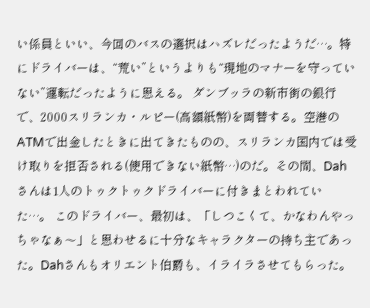い係員といい、今回のバスの選択はハズレだったようだ…。特にドライバーは、“荒い”というよりも“現地のマナーを守っていない”運転だったように思える。 ダンブッラの新市街の銀行で、2000スリランカ・ルピー(高額紙幣)を両替する。空港のATMで出金したときに出てきたものの、スリランカ国内では受け取りを拒否される(使用できない紙幣…)のだ。その間、Dahさんは1人のトゥクトゥクドライバーに付きまとわれていた…。 このドライバー、最初は、「しつこくて、かなわんやっちゃなぁ〜」と思わせるに十分なキャラクターの持ち主であった。Dahさんもオリエント伯爵も、イライラさせてもらった。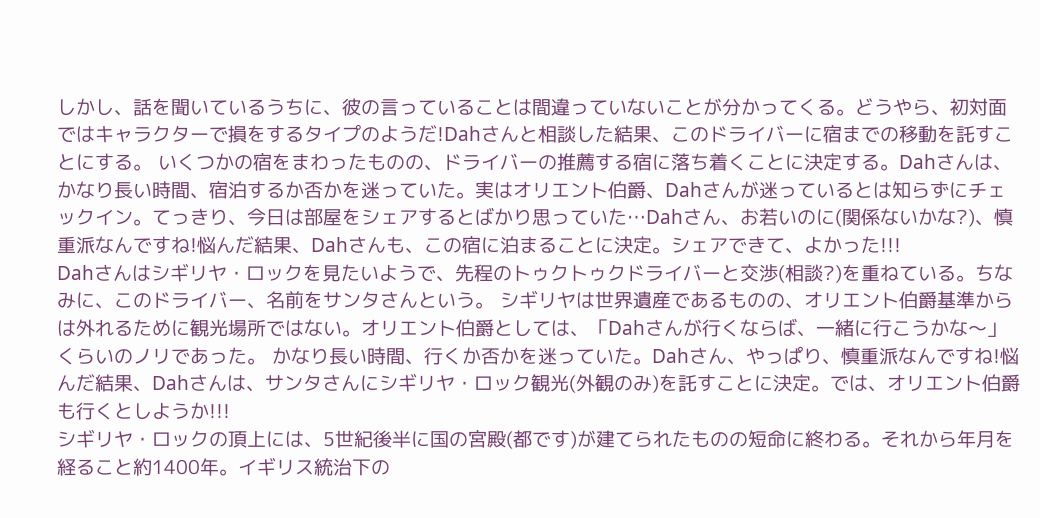しかし、話を聞いているうちに、彼の言っていることは間違っていないことが分かってくる。どうやら、初対面ではキャラクターで損をするタイプのようだ!Dahさんと相談した結果、このドライバーに宿までの移動を託すことにする。 いくつかの宿をまわったものの、ドライバーの推薦する宿に落ち着くことに決定する。Dahさんは、かなり長い時間、宿泊するか否かを迷っていた。実はオリエント伯爵、Dahさんが迷っているとは知らずにチェックイン。てっきり、今日は部屋をシェアするとばかり思っていた…Dahさん、お若いのに(関係ないかな?)、慎重派なんですね!悩んだ結果、Dahさんも、この宿に泊まることに決定。シェアできて、よかった!!!
Dahさんはシギリヤ・ロックを見たいようで、先程のトゥクトゥクドライバーと交渉(相談?)を重ねている。ちなみに、このドライバー、名前をサンタさんという。 シギリヤは世界遺産であるものの、オリエント伯爵基準からは外れるために観光場所ではない。オリエント伯爵としては、「Dahさんが行くならば、一緒に行こうかな〜」くらいのノリであった。 かなり長い時間、行くか否かを迷っていた。Dahさん、やっぱり、慎重派なんですね!悩んだ結果、Dahさんは、サンタさんにシギリヤ・ロック観光(外観のみ)を託すことに決定。では、オリエント伯爵も行くとしようか!!!
シギリヤ・ロックの頂上には、5世紀後半に国の宮殿(都です)が建てられたものの短命に終わる。それから年月を経ること約1400年。イギリス統治下の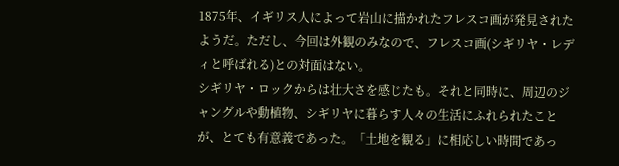1875年、イギリス人によって岩山に描かれたフレスコ画が発見されたようだ。ただし、今回は外観のみなので、フレスコ画(シギリヤ・レディと呼ばれる)との対面はない。
シギリヤ・ロックからは壮大さを感じたも。それと同時に、周辺のジャングルや動植物、シギリヤに暮らす人々の生活にふれられたことが、とても有意義であった。「土地を観る」に相応しい時間であっ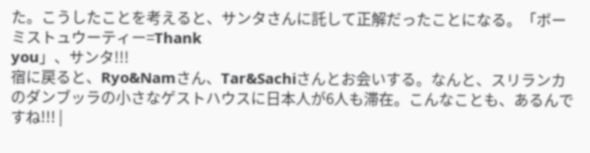た。こうしたことを考えると、サンタさんに託して正解だったことになる。「ボーミストュウーティー=Thank
you」、サンタ!!!
宿に戻ると、Ryo&Namさん、Tar&Sachiさんとお会いする。なんと、スリランカのダンブッラの小さなゲストハウスに日本人が6人も滞在。こんなことも、あるんですね!!! |